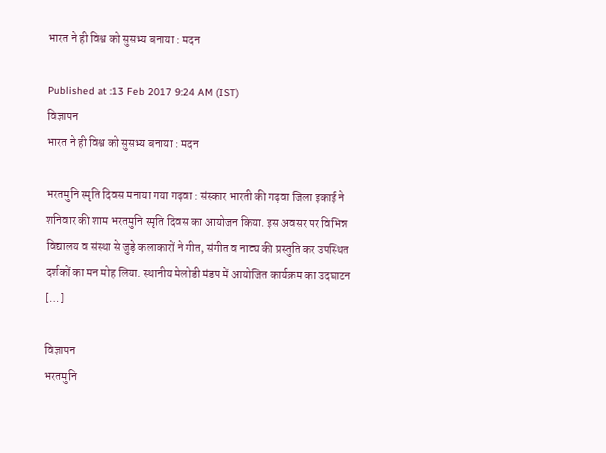भारत ने ही विश्व को सुसभ्य बनाया : मदन

Published at :13 Feb 2017 9:24 AM (IST)
विज्ञापन
भारत ने ही विश्व को सुसभ्य बनाया : मदन

भरतमुनि स्मृति दिवस मनाया गया गढ़वा : संस्कार भारती की गढ़वा जिला इकाई ने शनिवार की शाम भरतमुनि स्मृति दिवस का आयोजन किया. इस अवसर पर विभिन्न विद्यालय व संस्था से जुड़े कलाकारों ने गीत, संगीत व नाट्य की प्रस्तुति कर उपस्थित दर्शकों का मन मोह लिया. स्थानीय मेलोडी मंडप में आयोजित कार्यक्रम का उदघाटन […]

विज्ञापन
भरतमुनि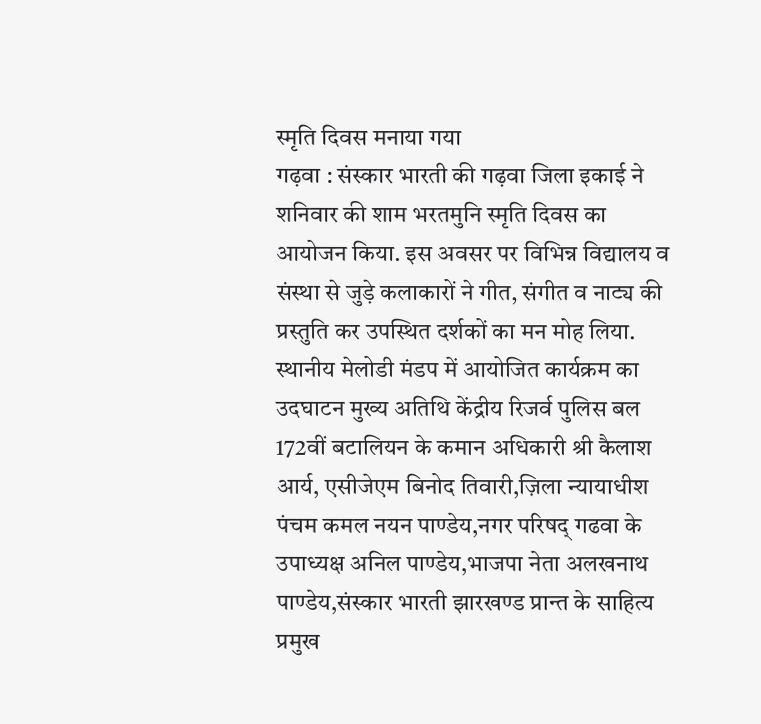स्मृति दिवस मनाया गया
गढ़वा : संस्कार भारती की गढ़वा जिला इकाई ने शनिवार की शाम भरतमुनि स्मृति दिवस का आयोजन किया. इस अवसर पर विभिन्न विद्यालय व संस्था से जुड़े कलाकारों ने गीत, संगीत व नाट्य की प्रस्तुति कर उपस्थित दर्शकों का मन मोह लिया. स्थानीय मेलोडी मंडप में आयोजित कार्यक्रम का उदघाटन मुख्य अतिथि केंद्रीय रिजर्व पुलिस बल 172वीं बटालियन के कमान अधिकारी श्री कैलाश आर्य, एसीजेएम बिनोद तिवारी,ज़िला न्यायाधीश पंचम कमल नयन पाण्डेय,नगर परिषद् गढवा के उपाध्यक्ष अनिल पाण्डेय,भाजपा नेता अलखनाथ
पाण्डेय,संस्कार भारती झारखण्ड प्रान्त के साहित्य प्रमुख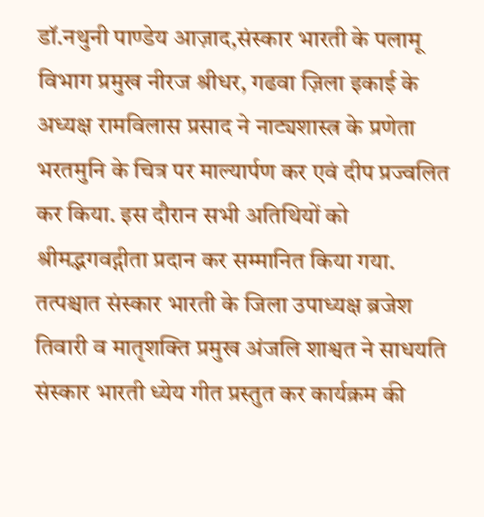डॉ.नथुनी पाण्डेय आज़ाद,संस्कार भारती के पलामू विभाग प्रमुख नीरज श्रीधर, गढवा ज़िला इकाई के अध्यक्ष रामविलास प्रसाद ने नाट्यशास्त्र के प्रणेता भरतमुनि के चित्र पर माल्यार्पण कर एवं दीप प्रज्वलित कर किया. इस दौरान सभी अतिथियों को श्रीमद्भगवद्गीता प्रदान कर सम्मानित किया गया. तत्पश्चात संस्कार भारती के जिला उपाध्यक्ष ब्रजेश तिवारी व मातृशक्ति प्रमुख अंजलि शाश्वत ने साधयति संस्कार भारती ध्येय गीत प्रस्तुत कर कार्यक्रम की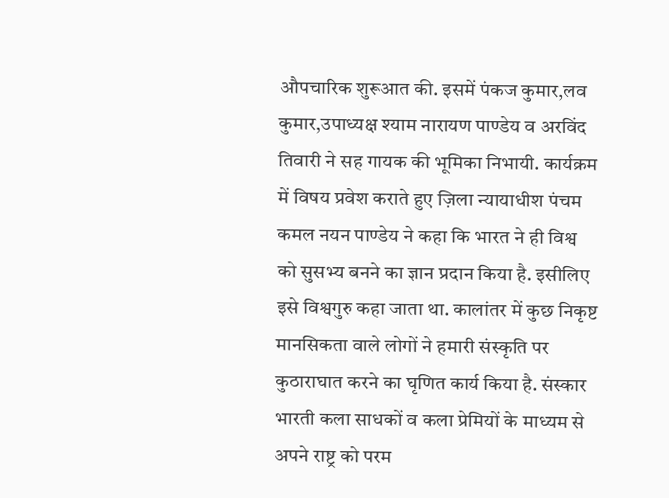औपचारिक शुरूआत की. इसमें पंकज कुमार,लव कुमार,उपाध्यक्ष श्याम नारायण पाण्डेय व अरविंद तिवारी ने सह गायक की भूमिका निभायी. कार्यक्रम में विषय प्रवेश कराते हुए ज़िला न्यायाधीश पंचम कमल नयन पाण्डेय ने कहा कि भारत ने ही विश्व को सुसभ्य बनने का ज्ञान प्रदान किया है. इसीलिए इसे विश्वगुरु कहा जाता था. कालांतर में कुछ निकृष्ट मानसिकता वाले लोगों ने हमारी संस्कृति पर कुठाराघात करने का घृणित कार्य किया है. संस्कार भारती कला साधकों व कला प्रेमियों के माध्यम से अपने राष्ट्र को परम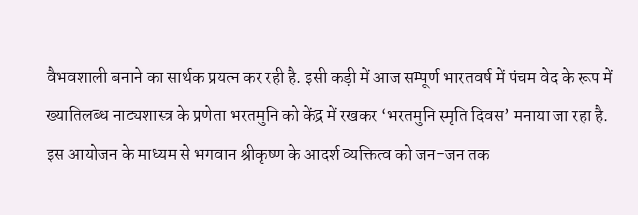वैभवशाली बनाने का सार्थक प्रयत्न कर रही है. इसी कड़ी में आज सम्पूर्ण भारतवर्ष में पंचम वेद के रूप में ख्यातिलब्ध नाट्यशास्त्र के प्रणेता भरतमुनि को केंद्र में रखकर ‘भरतमुनि स्मृति दिवस’ मनाया जा रहा है.
इस आयोजन के माध्यम से भगवान श्रीकृष्ण के आदर्श व्यक्तित्व को जन-जन तक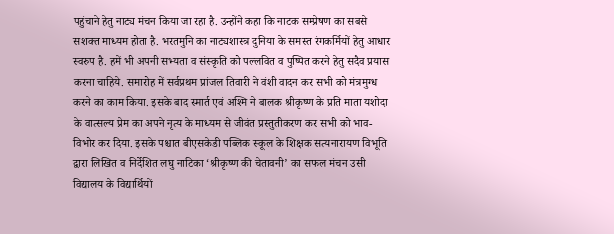पहुंचाने हेतु नाट्य मंचन किया जा रहा है. उन्होंने कहा कि नाटक सम्प्रेषण का सबसे सशक्त माध्यम होता है. भरतमुनि का नाट्यशास्त्र दुनिया के समस्त रंगकर्मियों हेतु आधार स्वरुप है. हमें भी अपनी सभ्यता व संस्कृति को पल्लवित व पुष्पित करने हेतु सदैव प्रयास करना चाहिये. समारोह में सर्वप्रथम प्रांजल तिवारी ने वंशी वादन कर सभी को मंत्रमुग्ध करने का काम किया. इसके बाद स्मार्त एवं अश्मि ने बालक श्रीकृष्ण के प्रति माता यशोदा के वात्सल्य प्रेम का अपने नृत्य के माध्यम से जीवंत प्रस्तुतीकरण कर सभी को भाव-विभोर कर दिया. इसके पश्चात बीएसकेडी पब्लिक स्कूल के शिक्षक सत्यनारायण विभूति द्वारा लिखित व निर्देशित लघु नाटिका ‘श्रीकृष्ण की चेतावनी’ का सफल मंचन उसी विद्यालय के विद्यार्थियों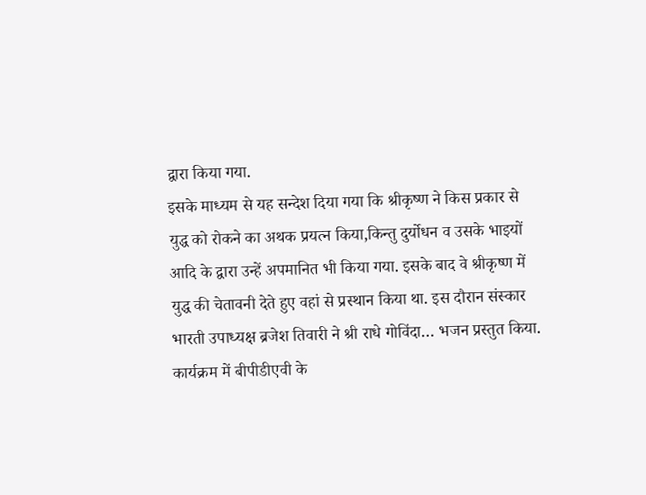द्वारा किया गया.
इसके माध्यम से यह सन्देश दिया गया कि श्रीकृष्ण ने किस प्रकार से युद्ध को रोकने का अथक प्रयत्न किया,किन्तु दुर्योधन व उसके भाइयों आदि के द्वारा उन्हें अपमानित भी किया गया. इसके बाद वे श्रीकृष्ण में युद्ध की चेतावनी देते हुए वहां से प्रस्थान किया था. इस दौरान संस्कार भारती उपाध्यक्ष ब्रजेश तिवारी ने श्री राधे गोविंदा… भजन प्रस्तुत किया. कार्यक्रम में बीपीडीएवी के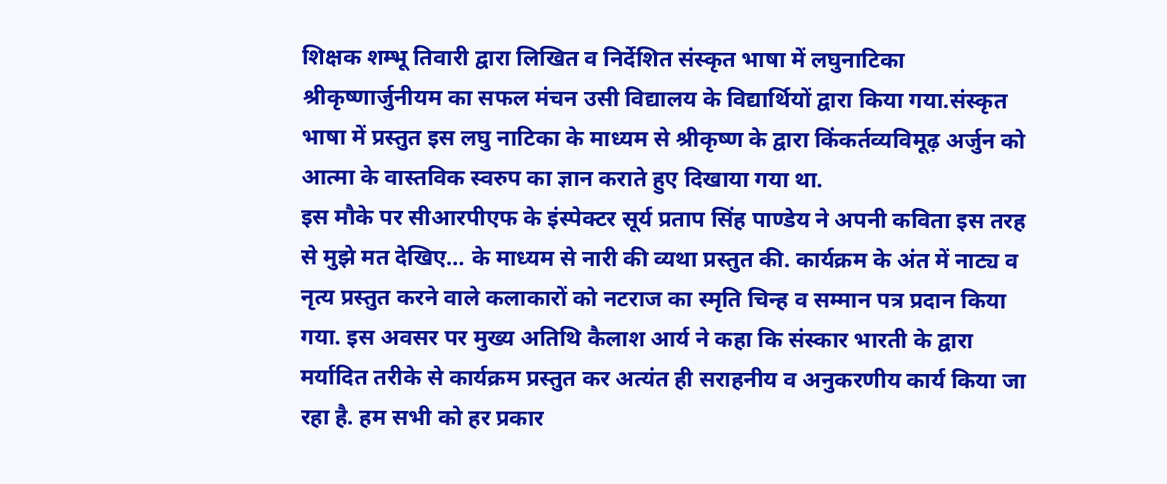शिक्षक शम्भू तिवारी द्वारा लिखित व निर्देशित संस्कृत भाषा में लघुनाटिका श्रीकृष्णार्जुनीयम का सफल मंचन उसी विद्यालय के विद्यार्थियों द्वारा किया गया.संस्कृत भाषा में प्रस्तुत इस लघु नाटिका के माध्यम से श्रीकृष्ण के द्वारा किंकर्तव्यविमूढ़ अर्जुन को आत्मा के वास्तविक स्वरुप का ज्ञान कराते हुए दिखाया गया था.
इस मौके पर सीआरपीएफ के इंस्पेक्टर सूर्य प्रताप सिंह पाण्डेय ने अपनी कविता इस तरह से मुझे मत देखिए… के माध्यम से नारी की व्यथा प्रस्तुत की. कार्यक्रम के अंत में नाट्य व नृत्य प्रस्तुत करने वाले कलाकारों को नटराज का स्मृति चिन्ह व सम्मान पत्र प्रदान किया गया. इस अवसर पर मुख्य अतिथि कैलाश आर्य ने कहा कि संस्कार भारती के द्वारा मर्यादित तरीके से कार्यक्रम प्रस्तुत कर अत्यंत ही सराहनीय व अनुकरणीय कार्य किया जा रहा है. हम सभी को हर प्रकार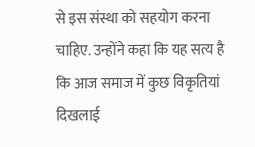से इस संस्था को सहयोग करना चाहिए. उन्होंने कहा कि यह सत्य है कि आज समाज में कुछ विकृतियां दिखलाई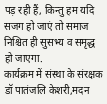पड़ रही हैं, किन्तु हम यदि सजग हो जाएं तो समाज निश्चित ही सुसभ्य व समृद्ध हो जाएगा.
कार्यक्रम में संस्था के संरक्षक डॉ पातंजलि केशरी,मदन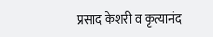प्रसाद केशरी व कृत्यानंद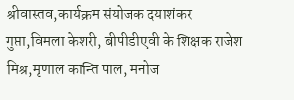श्रीवास्तव,कार्यक्रम संयोजक दयाशंकर गुप्ता,विमला केशरी, बीपीडीएवी के शिक्षक राजेश मिश्र,मृणाल कान्ति पाल, मनोज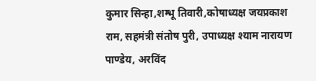कुमार सिन्हा,शम्भू तिवारी,कोषाध्यक्ष जयप्रकाश राम, सहमंत्री संतोष पुरी, उपाध्यक्ष श्याम नारायण पाण्डेय, अरविंद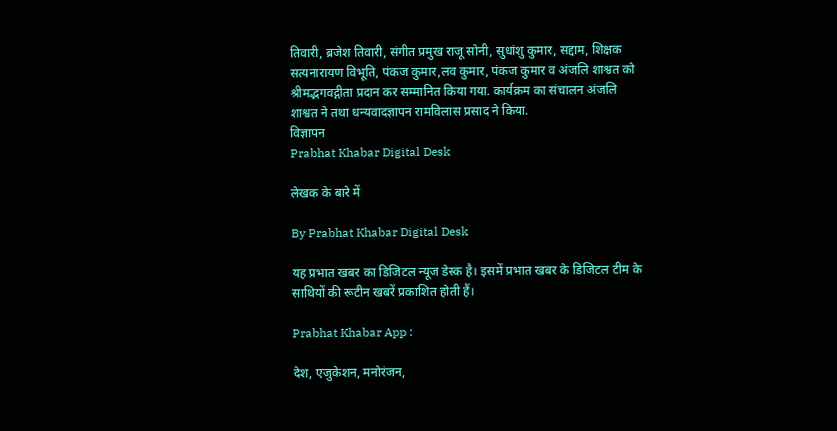तिवारी, ब्रजेश तिवारी, संगीत प्रमुख राजू सोनी, सुधांशु कुमार, सद्दाम, शिक्षक सत्यनारायण विभूति, पंकज कुमार,लव कुमार, पंकज कुमार व अंजलि शाश्वत को श्रीमद्भगवद्गीता प्रदान कर सम्मानित किया गया. कार्यक्रम का संचालन अंजलि शाश्वत ने तथा धन्यवादज्ञापन रामविलास प्रसाद ने किया.
विज्ञापन
Prabhat Khabar Digital Desk

लेखक के बारे में

By Prabhat Khabar Digital Desk

यह प्रभात खबर का डिजिटल न्यूज डेस्क है। इसमें प्रभात खबर के डिजिटल टीम के साथियों की रूटीन खबरें प्रकाशित होती हैं।

Prabhat Khabar App :

देश, एजुकेशन, मनोरंजन,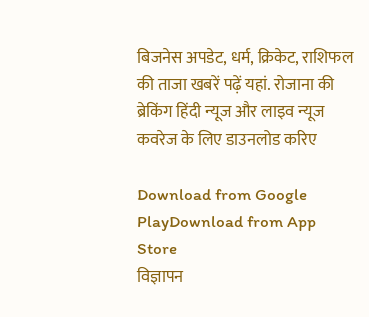बिजनेस अपडेट, धर्म, क्रिकेट, राशिफल की ताजा खबरें पढ़ें यहां. रोजाना की ब्रेकिंग हिंदी न्यूज और लाइव न्यूज कवरेज के लिए डाउनलोड करिए

Download from Google PlayDownload from App Store
विज्ञापन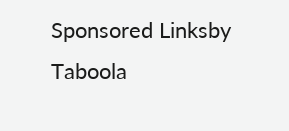Sponsored Linksby Taboola